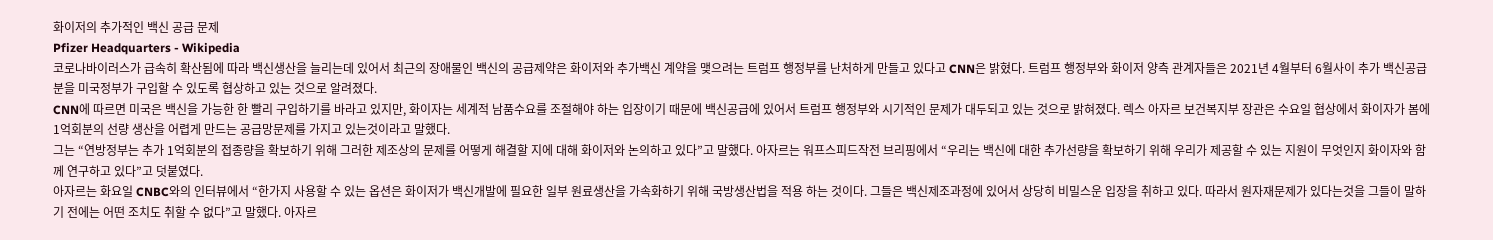화이저의 추가적인 백신 공급 문제
Pfizer Headquarters - Wikipedia
코로나바이러스가 급속히 확산됨에 따라 백신생산을 늘리는데 있어서 최근의 장애물인 백신의 공급제약은 화이저와 추가백신 계약을 맺으려는 트럼프 행정부를 난처하게 만들고 있다고 CNN은 밝혔다. 트럼프 행정부와 화이저 양측 관계자들은 2021년 4월부터 6월사이 추가 백신공급분을 미국정부가 구입할 수 있도록 협상하고 있는 것으로 알려졌다.
CNN에 따르면 미국은 백신을 가능한 한 빨리 구입하기를 바라고 있지만, 화이자는 세계적 남품수요를 조절해야 하는 입장이기 때문에 백신공급에 있어서 트럼프 행정부와 시기적인 문제가 대두되고 있는 것으로 밝혀졌다. 렉스 아자르 보건복지부 장관은 수요일 협상에서 화이자가 봄에 1억회분의 선량 생산을 어렵게 만드는 공급망문제를 가지고 있는것이라고 말했다.
그는 “연방정부는 추가 1억회분의 접종량을 확보하기 위해 그러한 제조상의 문제를 어떻게 해결할 지에 대해 화이저와 논의하고 있다”고 말했다. 아자르는 워프스피드작전 브리핑에서 “우리는 백신에 대한 추가선량을 확보하기 위해 우리가 제공할 수 있는 지원이 무엇인지 화이자와 함께 연구하고 있다”고 덧붙였다.
아자르는 화요일 CNBC와의 인터뷰에서 “한가지 사용할 수 있는 옵션은 화이저가 백신개발에 필요한 일부 원료생산을 가속화하기 위해 국방생산법을 적용 하는 것이다. 그들은 백신제조과정에 있어서 상당히 비밀스운 입장을 취하고 있다. 따라서 원자재문제가 있다는것을 그들이 말하기 전에는 어떤 조치도 취할 수 없다”고 말했다. 아자르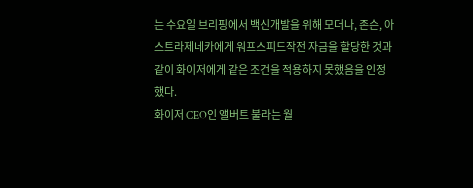는 수요일 브리핑에서 백신개발을 위해 모더나, 존슨, 아스트라제네카에게 워프스피드작전 자금을 할당한 것과 같이 화이저에게 같은 조건을 적용하지 못했음을 인정했다.
화이저 CEO인 앨버트 불라는 월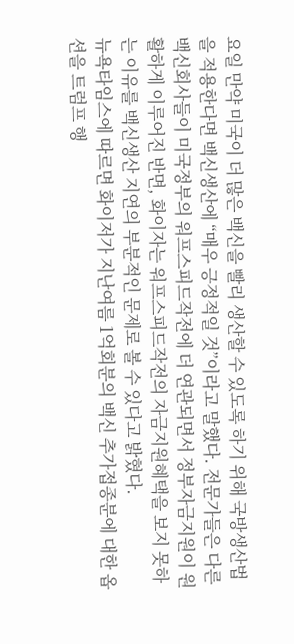요일 만약 미국이 더 많은 백신을 빨리 생산할 수 있도록 하기 위해 국방생산법을 적용한다면 백신생산에 “매우 긍정적일 것”이라고 말했다. 전문가들은 다른 백신회사들이 미국정부의 워프스피드작전에 더 연관되면서 정부자금지원이 원활하게 이루어진 반면, 화이자는 워프스피드작전의 자금지원혜택을 보지 못하는 이유를 백신생산 지연의 부분적인 문제로 볼 수 있다고 밝혔다.
뉴욕타임스에 따르면 화이저가 지난여름 1억회분의 백신 추가접종분에 대한 옵션을 트럼프 행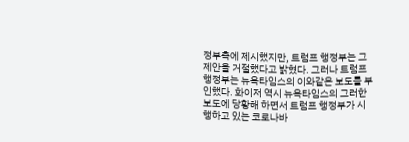정부측에 제시했지만, 트럼프 행정부는 그 제안을 거절했다고 밝혔다. 그러나 트럼프 행정부는 뉴욕타임스의 이와같은 보도를 부인했다. 화이저 역시 뉴욕타임스의 그러한 보도에 당황해 하면서 트럼프 행정부가 시행하고 있는 코로나바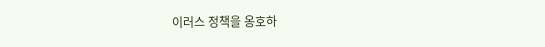이러스 정책을 옹호하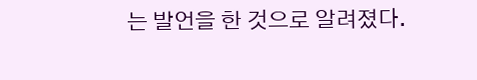는 발언을 한 것으로 알려졌다.